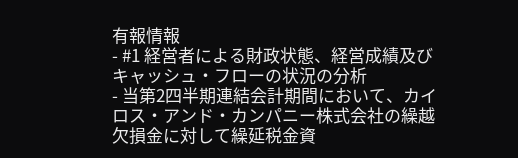有報情報
- #1 経営者による財政状態、経営成績及びキャッシュ・フローの状況の分析
- 当第2四半期連結会計期間において、カイロス・アンド・カンパニー株式会社の繰越欠損金に対して繰延税金資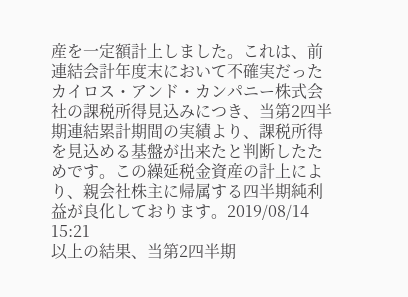産を一定額計上しました。これは、前連結会計年度末において不確実だったカイロス・アンド・カンパニー株式会社の課税所得見込みにつき、当第2四半期連結累計期間の実績より、課税所得を見込める基盤が出来たと判断したためです。この繰延税金資産の計上により、親会社株主に帰属する四半期純利益が良化しております。2019/08/14 15:21
以上の結果、当第2四半期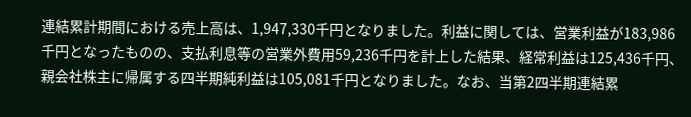連結累計期間における売上高は、1,947,330千円となりました。利益に関しては、営業利益が183,986千円となったものの、支払利息等の営業外費用59,236千円を計上した結果、経常利益は125,436千円、親会社株主に帰属する四半期純利益は105,081千円となりました。なお、当第2四半期連結累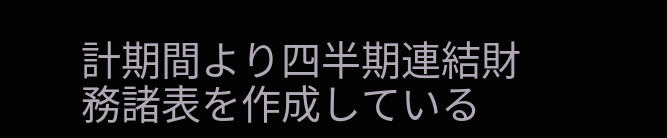計期間より四半期連結財務諸表を作成している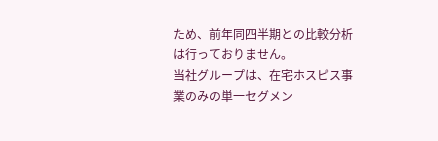ため、前年同四半期との比較分析は行っておりません。
当社グループは、在宅ホスピス事業のみの単一セグメン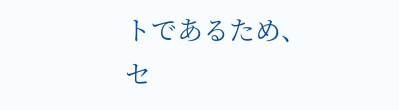トであるため、セ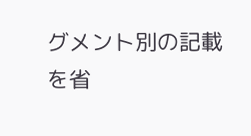グメント別の記載を省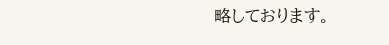略しております。